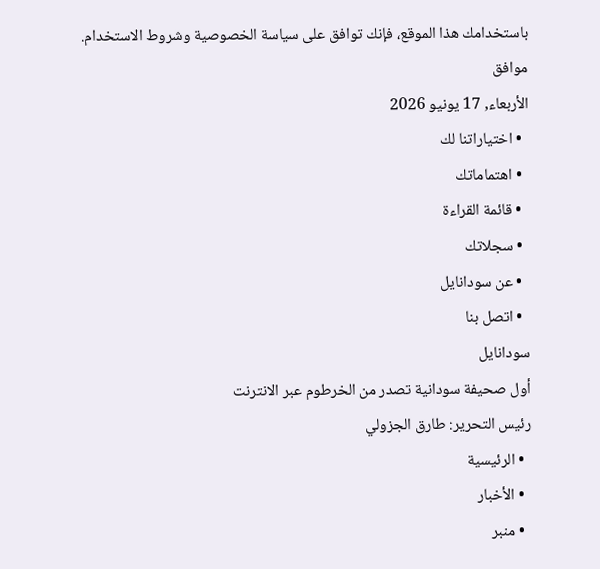باستخدامك هذا الموقع، فإنك توافق على سياسة الخصوصية وشروط الاستخدام.
موافق
الأربعاء, 17 يونيو 2026
  • اختياراتنا لك
  • اهتماماتك
  • قائمة القراءة
  • سجلاتك
  • عن سودانايل
  • اتصل بنا
سودانايل
أول صحيفة سودانية تصدر من الخرطوم عبر الانترنت
رئيس التحرير: طارق الجزولي
  • الرئيسية
  • الأخبار
  • منبر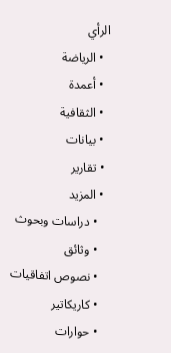الرأي
  • الرياضة
  • أعمدة
  • الثقافية
  • بيانات
  • تقارير
  • المزيد
    • دراسات وبحوث
    • وثائق
    • نصوص اتفاقيات
    • كاريكاتير
    • حوارات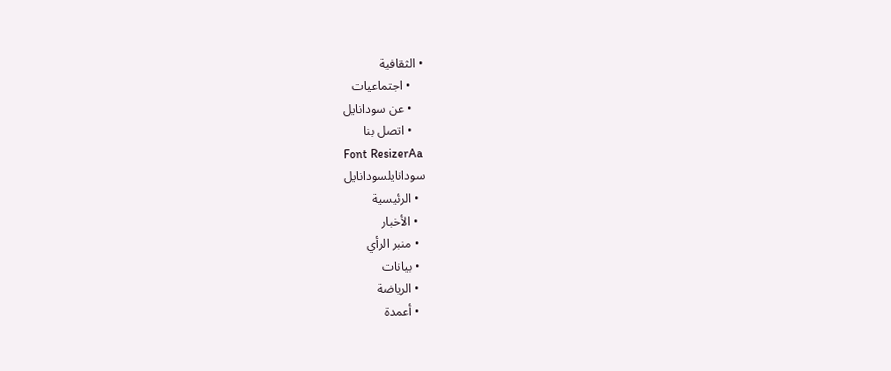• الثقافية
    • اجتماعيات
    • عن سودانايل
    • اتصل بنا
Font ResizerAa
سودانايلسودانايل
  • الرئيسية
  • الأخبار
  • منبر الرأي
  • بيانات
  • الرياضة
  • أعمدة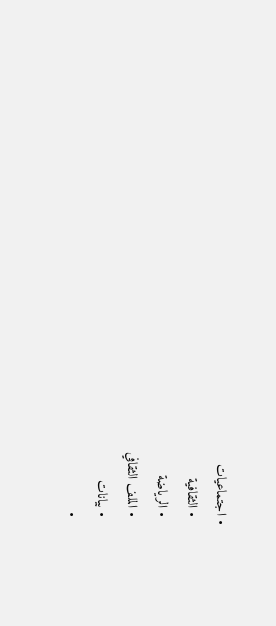• اجتماعيات
  • الثقافية
  • الرياضة
  • الملف الثقافي
  • بيانات
  •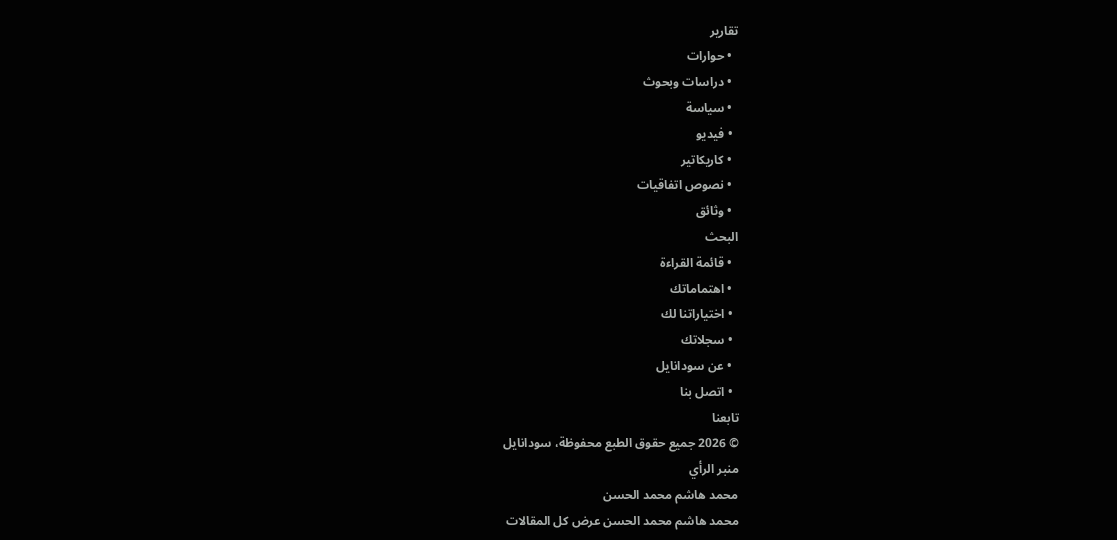تقارير
  • حوارات
  • دراسات وبحوث
  • سياسة
  • فيديو
  • كاريكاتير
  • نصوص اتفاقيات
  • وثائق
البحث
  • قائمة القراءة
  • اهتماماتك
  • اختياراتنا لك
  • سجلاتك
  • عن سودانايل
  • اتصل بنا
تابعنا
© 2026 جميع حقوق الطبع محفوظة، سودانايل
منبر الرأي
محمد هاشم محمد الحسن
محمد هاشم محمد الحسن عرض كل المقالات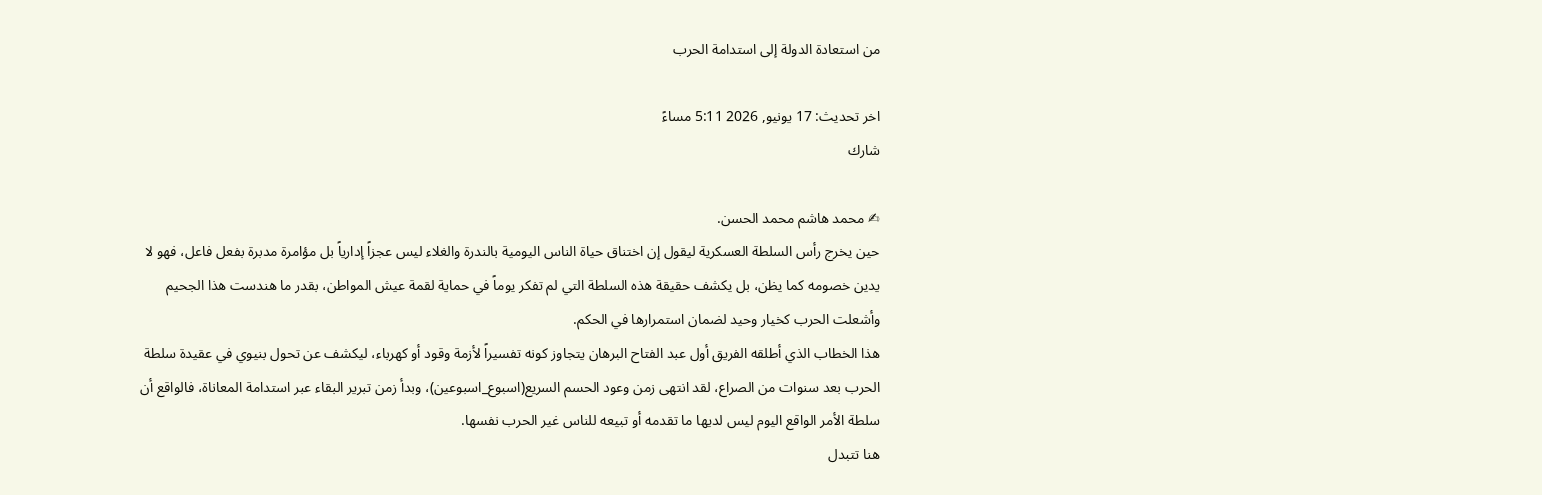من استعادة الدولة إلى استدامة الحرب

اخر تحديث: 17 يونيو, 2026 5:11 مساءً
شارك

✍ محمد هاشم محمد الحسن.
حين يخرج رأس السلطة العسكرية ليقول إن اختناق حياة الناس اليومية بالندرة والغلاء ليس عجزاً إدارياً بل مؤامرة مدبرة بفعل فاعل، فهو لا يدين خصومه كما يظن، بل يكشف حقيقة هذه السلطة التي لم تفكر يوماً في حماية لقمة عيش المواطن، بقدر ما هندست هذا الجحيم وأشعلت الحرب كخيار وحيد لضمان استمرارها في الحكم.
هذا الخطاب الذي أطلقه الفريق أول عبد الفتاح البرهان يتجاوز كونه تفسيراً لأزمة وقود أو كهرباء، ليكشف عن تحول بنيوي في عقيدة سلطة الحرب بعد سنوات من الصراع، لقد انتهى زمن وعود الحسم السريع(اسبوع_اسبوعين)، وبدأ زمن تبرير البقاء عبر استدامة المعاناة، فالواقع أن سلطة الأمر الواقع اليوم ليس لديها ما تقدمه أو تبيعه للناس غير الحرب نفسها.
هنا تتبدل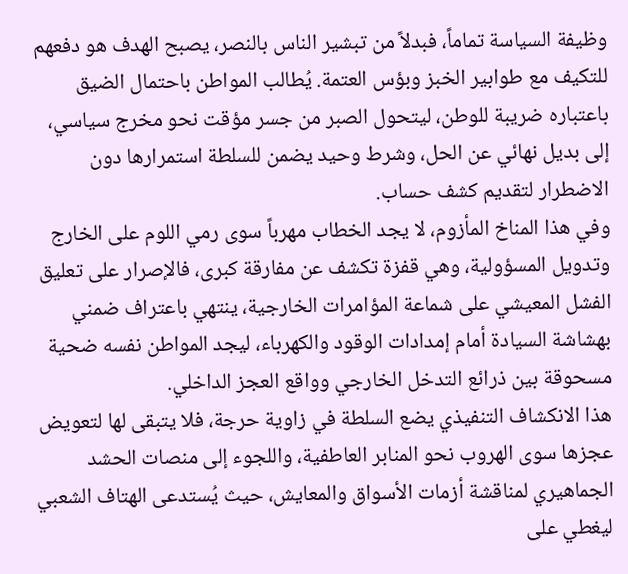وظيفة السياسة تماماً، فبدلاً من تبشير الناس بالنصر، يصبح الهدف هو دفعهم للتكيف مع طوابير الخبز وبؤس العتمة. يُطالب المواطن باحتمال الضيق باعتباره ضريبة للوطن، ليتحول الصبر من جسر مؤقت نحو مخرج سياسي، إلى بديل نهائي عن الحل، وشرط وحيد يضمن للسلطة استمرارها دون الاضطرار لتقديم كشف حساب.
وفي هذا المناخ المأزوم، لا يجد الخطاب مهرباً سوى رمي اللوم على الخارج وتدويل المسؤولية، وهي قفزة تكشف عن مفارقة كبرى، فالإصرار على تعليق الفشل المعيشي على شماعة المؤامرات الخارجية، ينتهي باعتراف ضمني بهشاشة السيادة أمام إمدادات الوقود والكهرباء، ليجد المواطن نفسه ضحية مسحوقة بين ذرائع التدخل الخارجي وواقع العجز الداخلي.
هذا الانكشاف التنفيذي يضع السلطة في زاوية حرجة، فلا يتبقى لها لتعويض عجزها سوى الهروب نحو المنابر العاطفية، واللجوء إلى منصات الحشد الجماهيري لمناقشة أزمات الأسواق والمعايش، حيث يُستدعى الهتاف الشعبي ليغطي على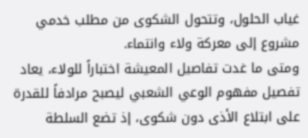غياب الحلول، وتتحول الشكوى من مطلب خدمي مشروع إلى معركة ولاء وانتماء.
ومتى ما غدت تفاصيل المعيشة اختباراً للولاء، يعاد تفصيل مفهوم الوعي الشعبي ليصبح مرادفاً للقدرة على ابتلاع الأذى دون شكوى، إذ تضع السلطة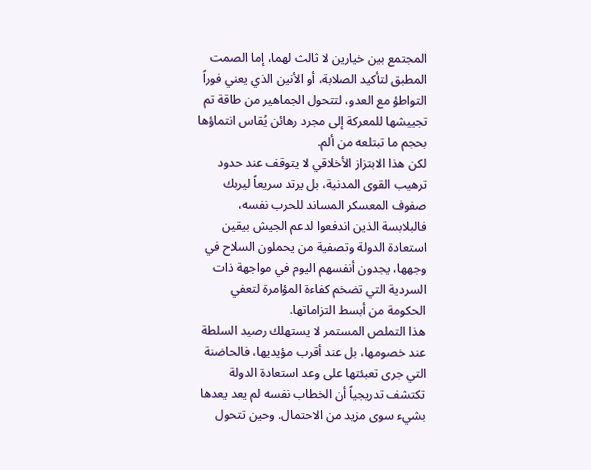المجتمع بين خيارين لا ثالث لهما، إما الصمت المطبق لتأكيد الصلابة، أو الأنين الذي يعني فوراً التواطؤ مع العدو، لتتحول الجماهير من طاقة تم تجييشها للمعركة إلى مجرد رهائن يُقاس انتماؤها بحجم ما تبتلعه من ألم.
لكن هذا الابتزاز الأخلاقي لا يتوقف عند حدود ترهيب القوى المدنية، بل يرتد سريعاً ليربك صفوف المعسكر المساند للحرب نفسه، فالبلابسة الذين اندفعوا لدعم الجيش بيقين استعادة الدولة وتصفية من يحملون السلاح في وجهها، يجدون أنفسهم اليوم في مواجهة ذات السردية التي تضخم كفاءة المؤامرة لتعفي الحكومة من أبسط التزاماتها.
هذا التملص المستمر لا يستهلك رصيد السلطة عند خصومها، بل عند أقرب مؤيديها، فالحاضنة التي جرى تعبئتها على وعد استعادة الدولة تكتشف تدريجياً أن الخطاب نفسه لم يعد يعدها بشيء سوى مزيد من الاحتمال. وحين تتحول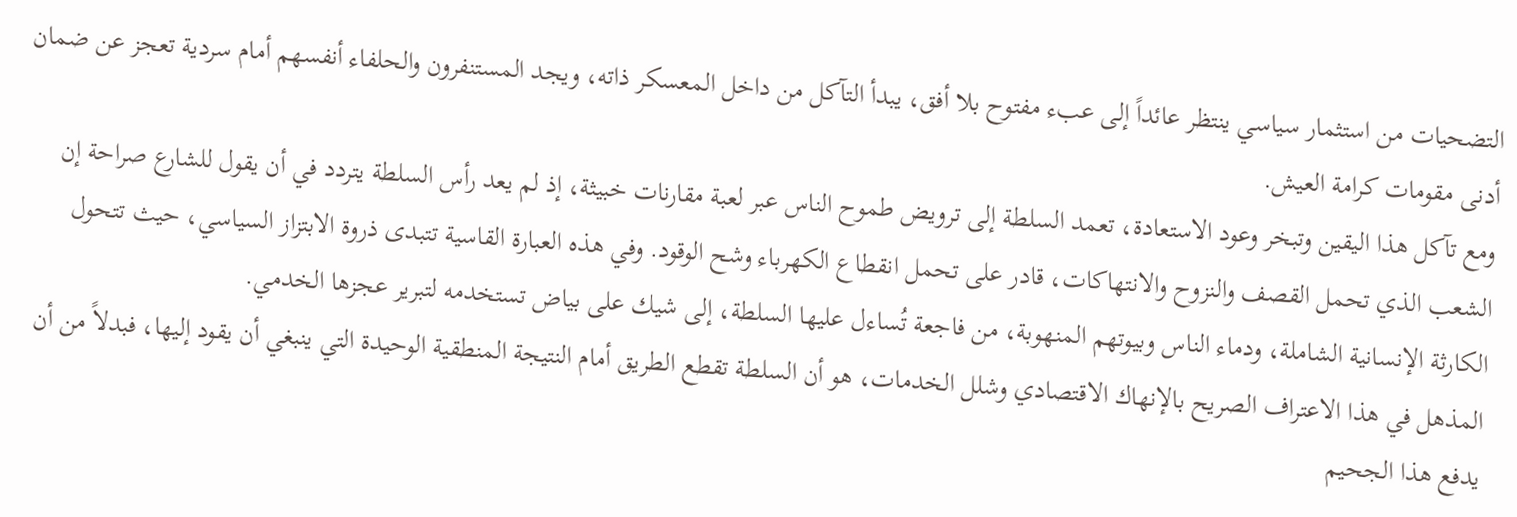التضحيات من استثمار سياسي ينتظر عائداً إلى عبء مفتوح بلا أفق، يبدأ التآكل من داخل المعسكر ذاته، ويجد المستنفرون والحلفاء أنفسهم أمام سردية تعجز عن ضمان أدنى مقومات كرامة العيش.
ومع تآكل هذا اليقين وتبخر وعود الاستعادة، تعمد السلطة إلى ترويض طموح الناس عبر لعبة مقارنات خبيثة، إذ لم يعد رأس السلطة يتردد في أن يقول للشارع صراحة إن الشعب الذي تحمل القصف والنزوح والانتهاكات، قادر على تحمل انقطاع الكهرباء وشح الوقود. وفي هذه العبارة القاسية تتبدى ذروة الابتزاز السياسي، حيث تتحول الكارثة الإنسانية الشاملة، ودماء الناس وبيوتهم المنهوبة، من فاجعة تُساءل عليها السلطة، إلى شيك على بياض تستخدمه لتبرير عجزها الخدمي.
المذهل في هذا الاعتراف الصريح بالإنهاك الاقتصادي وشلل الخدمات، هو أن السلطة تقطع الطريق أمام النتيجة المنطقية الوحيدة التي ينبغي أن يقود إليها، فبدلاً من أن يدفع هذا الجحيم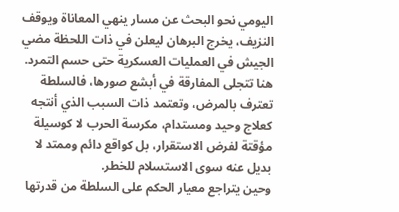اليومي نحو البحث عن مسار ينهي المعاناة ويوقف النزيف، يخرج البرهان ليعلن في ذات اللحظة مضي الجيش في العمليات العسكرية حتى حسم التمرد. هنا تتجلى المفارقة في أبشع صورها، فالسلطة تعترف بالمرض، وتعتمد ذات السبب الذي أنتجه كعلاج وحيد ومستدام، مكرسة الحرب لا كوسيلة مؤقتة لفرض الاستقرار، بل كواقع دائم وممتد لا بديل عنه سوى الاستسلام للخطر.
وحين يتراجع معيار الحكم على السلطة من قدرتها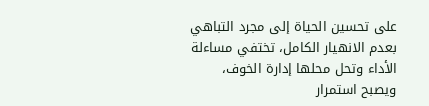على تحسين الحياة إلى مجرد التباهي بعدم الانهيار الكامل، تختفي مساءلة الأداء وتحل محلها إدارة الخوف، ويصبح استمرار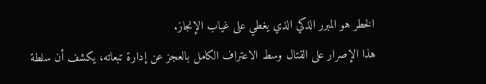الخطر هو المبرر الذكي الذي يغطي على غياب الإنجاز.
هذا الإصرار على القتال وسط الاعتراف الكامل بالعجز عن إدارة تبعاته، يكشف أن سلطة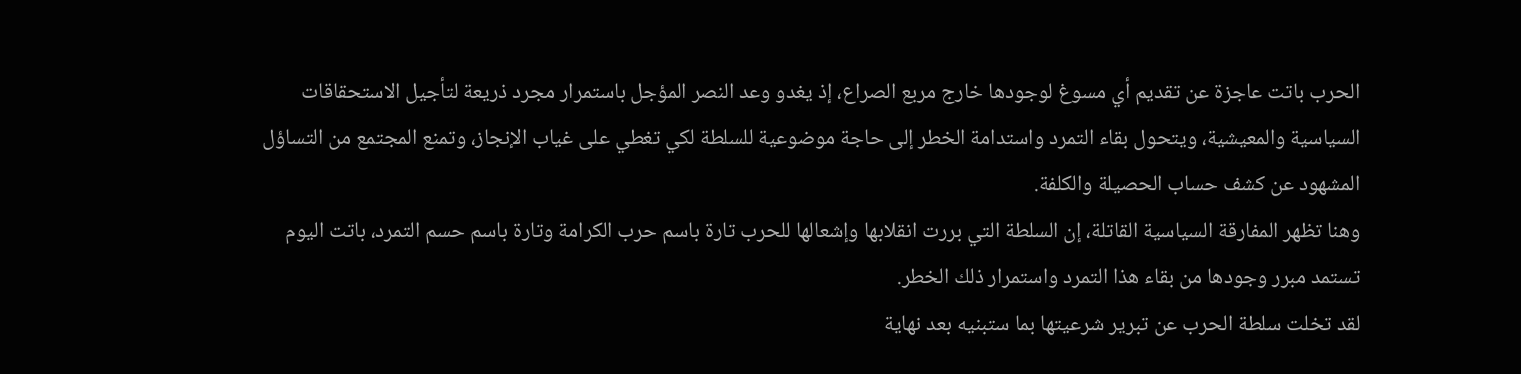الحرب باتت عاجزة عن تقديم أي مسوغ لوجودها خارج مربع الصراع، إذ يغدو وعد النصر المؤجل باستمرار مجرد ذريعة لتأجيل الاستحقاقات السياسية والمعيشية، ويتحول بقاء التمرد واستدامة الخطر إلى حاجة موضوعية للسلطة لكي تغطي على غياب الإنجاز، وتمنع المجتمع من التساؤل المشهود عن كشف حساب الحصيلة والكلفة.
وهنا تظهر المفارقة السياسية القاتلة، إن السلطة التي بررت انقلابها وإشعالها للحرب تارة باسم حرب الكرامة وتارة باسم حسم التمرد، باتت اليوم تستمد مبرر وجودها من بقاء هذا التمرد واستمرار ذلك الخطر.
لقد تخلت سلطة الحرب عن تبرير شرعيتها بما ستبنيه بعد نهاية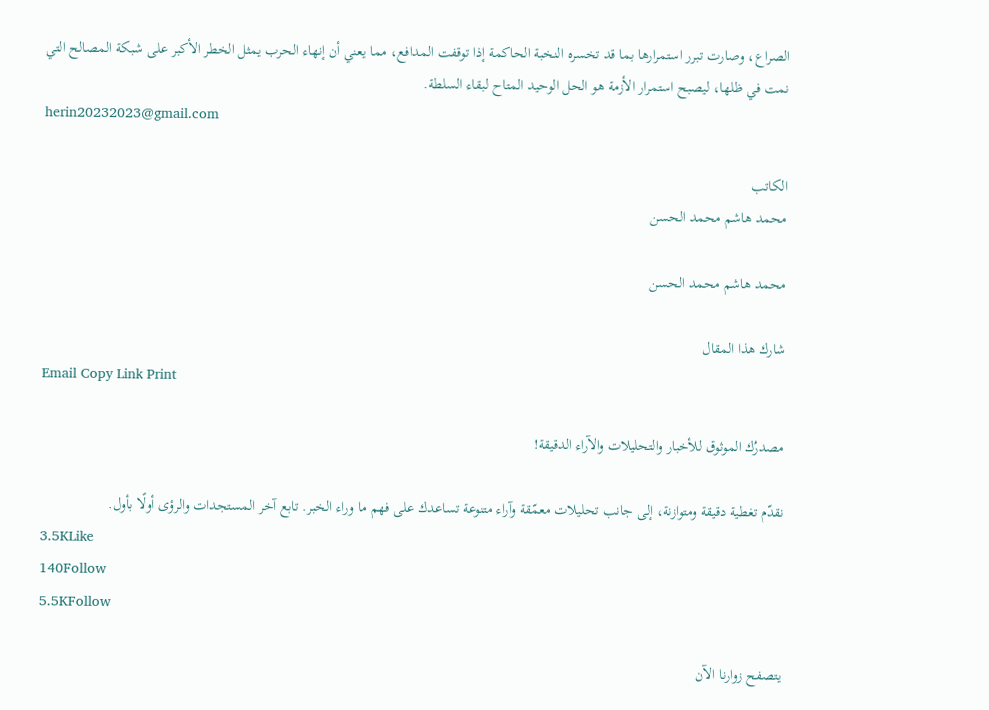الصراع، وصارت تبرر استمرارها بما قد تخسره النخبة الحاكمة إذا توقفت المدافع، مما يعني أن إنهاء الحرب يمثل الخطر الأكبر على شبكة المصالح التي نمت في ظلها، ليصبح استمرار الأزمة هو الحل الوحيد المتاح لبقاء السلطة.
herin20232023@gmail.com

الكاتب
محمد هاشم محمد الحسن

محمد هاشم محمد الحسن

شارك هذا المقال
Email Copy Link Print

مصدرُك الموثوق للأخبار والتحليلات والآراء الدقيقة!

نقدّم تغطية دقيقة ومتوازنة، إلى جانب تحليلات معمّقة وآراء متنوعة تساعدك على فهم ما وراء الخبر. تابع آخر المستجدات والرؤى أولًا بأول.
3.5KLike
140Follow
5.5KFollow

يتصفح زوارنا الآن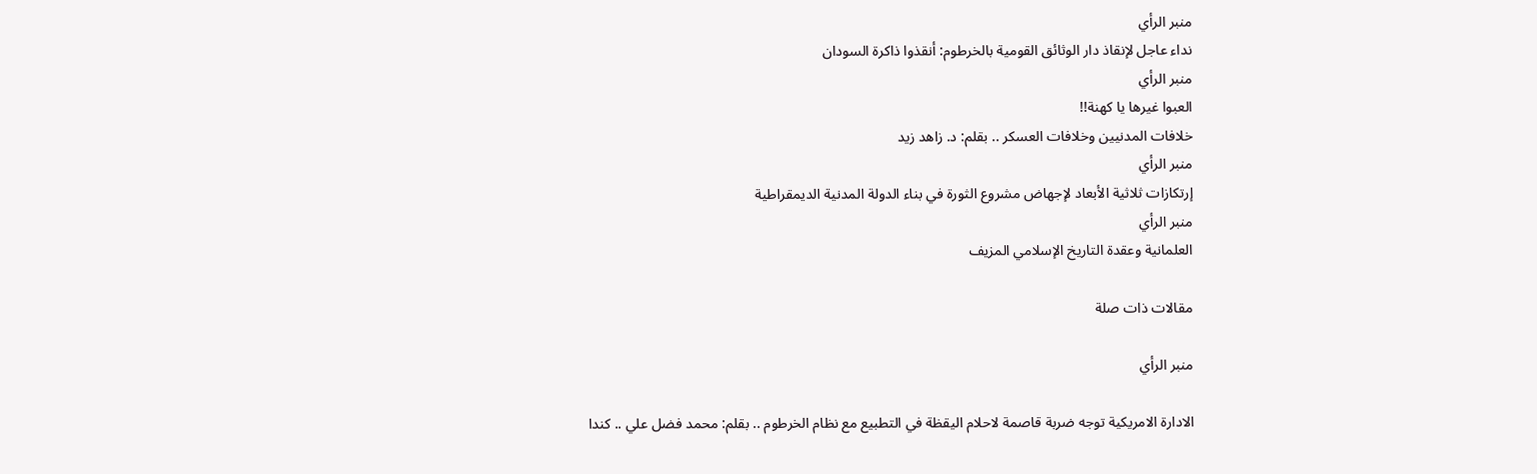منبر الرأي
نداء عاجل لإنقاذ دار الوثائق القومية بالخرطوم: أنقذوا ذاكرة السودان
منبر الرأي
العبوا غيرها يا كهنة!!
خلافات المدنيين وخلافات العسكر .. بقلم: د. زاهد زيد
منبر الرأي
إرتكازات ثلاثية الأبعاد لإجهاض مشروع الثورة في بناء الدولة المدنية الديمقراطية
منبر الرأي
العلمانية وعقدة التاريخ الإسلامي المزيف

مقالات ذات صلة

منبر الرأي

الادارة الامريكية توجه ضربة قاصمة لاحلام اليقظة في التطبيع مع نظام الخرطوم .. بقلم: محمد فضل علي .. كندا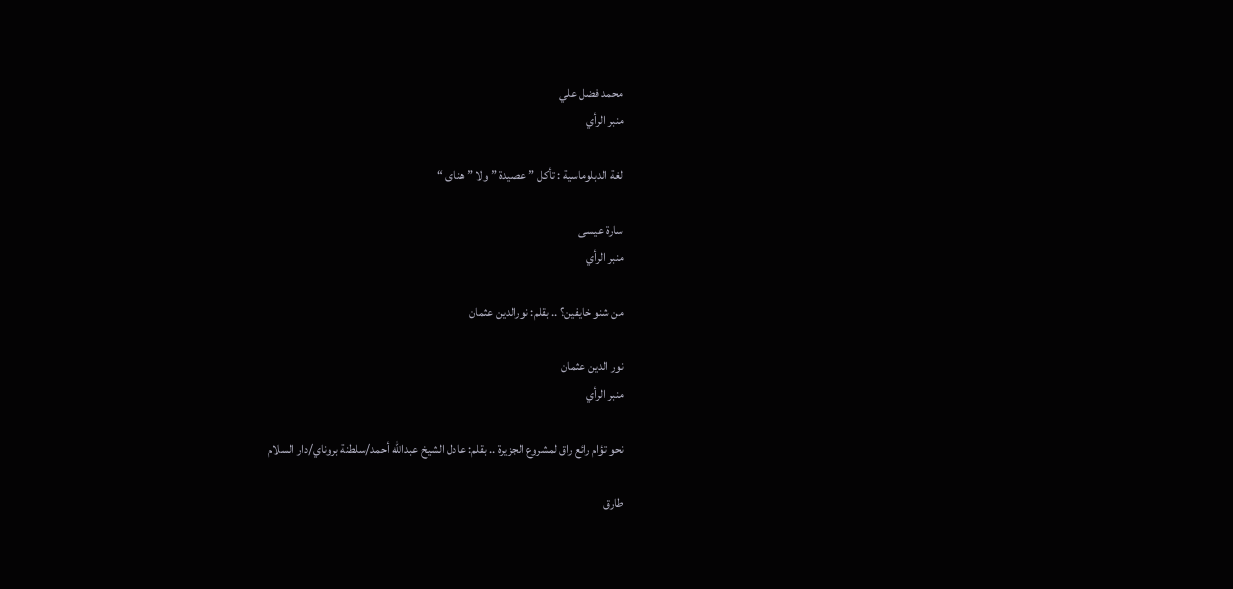محمد فضل علي
منبر الرأي

لغة الدبلوماسية : تأكل ” عصيدة ” ولا ” هناى “

سارة عيسى
منبر الرأي

من شنو خايفين؟ .. بقلم: نورالدين عثمان

نور الدين عثمان
منبر الرأي

نحو تؤام رائع راق لمشروع الجزيرة .. بقلم: عادل الشيخ عبدالله أحمد/سلطنة بروناي/دار السلام

طارق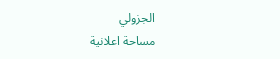الجزولي
مساحة اعلانية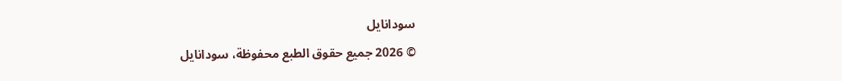سودانايل
© 2026 جميع حقوق الطبع محفوظة، سودانايل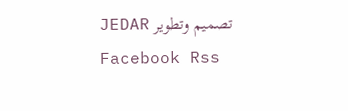تصميم وتطوير JEDAR
Facebook Rss